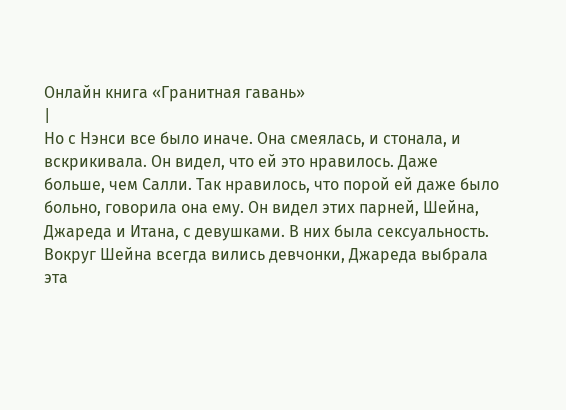Онлайн книга «Гранитная гавань»
|
Но с Нэнси все было иначе. Она смеялась, и стонала, и вскрикивала. Он видел, что ей это нравилось. Даже больше, чем Салли. Так нравилось, что порой ей даже было больно, говорила она ему. Он видел этих парней, Шейна, Джареда и Итана, с девушками. В них была сексуальность. Вокруг Шейна всегда вились девчонки, Джареда выбрала эта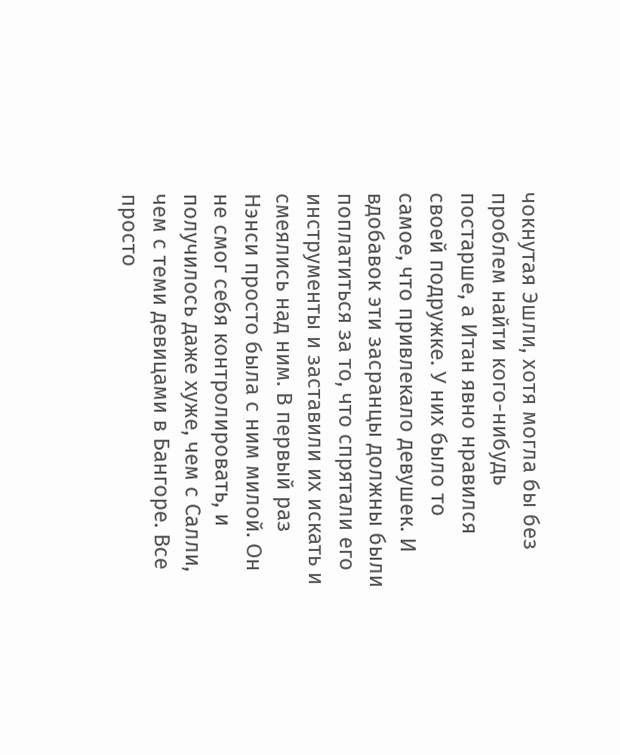чокнутая Эшли, хотя могла бы без проблем найти кого-нибудь постарше, а Итан явно нравился своей подружке. У них было то самое, что привлекало девушек. И вдобавок эти засранцы должны были поплатиться за то, что спрятали его инструменты и заставили их искать и смеялись над ним. В первый раз Нэнси просто была с ним милой. Он не смог себя контролировать, и получилось даже хуже, чем с Салли, чем с теми девицами в Бангоре. Все просто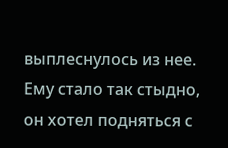выплеснулось из нее. Ему стало так стыдно, он хотел подняться с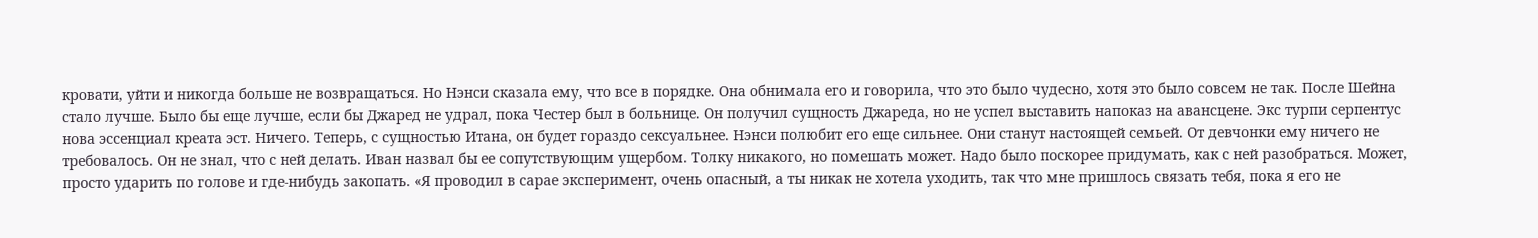кровати, уйти и никогда больше не возвращаться. Но Нэнси сказала ему, что все в порядке. Она обнимала его и говорила, что это было чудесно, хотя это было совсем не так. После Шейна стало лучше. Было бы еще лучше, если бы Джаред не удрал, пока Честер был в больнице. Он получил сущность Джареда, но не успел выставить напоказ на авансцене. Экс турпи серпентус нова эссенциал креата эст. Ничего. Теперь, с сущностью Итана, он будет гораздо сексуальнее. Нэнси полюбит его еще сильнее. Они станут настоящей семьей. От девчонки ему ничего не требовалось. Он не знал, что с ней делать. Иван назвал бы ее сопутствующим ущербом. Толку никакого, но помешать может. Надо было поскорее придумать, как с ней разобраться. Может, просто ударить по голове и где-нибудь закопать. «Я проводил в сарае эксперимент, очень опасный, а ты никак не хотела уходить, так что мне пришлось связать тебя, пока я его не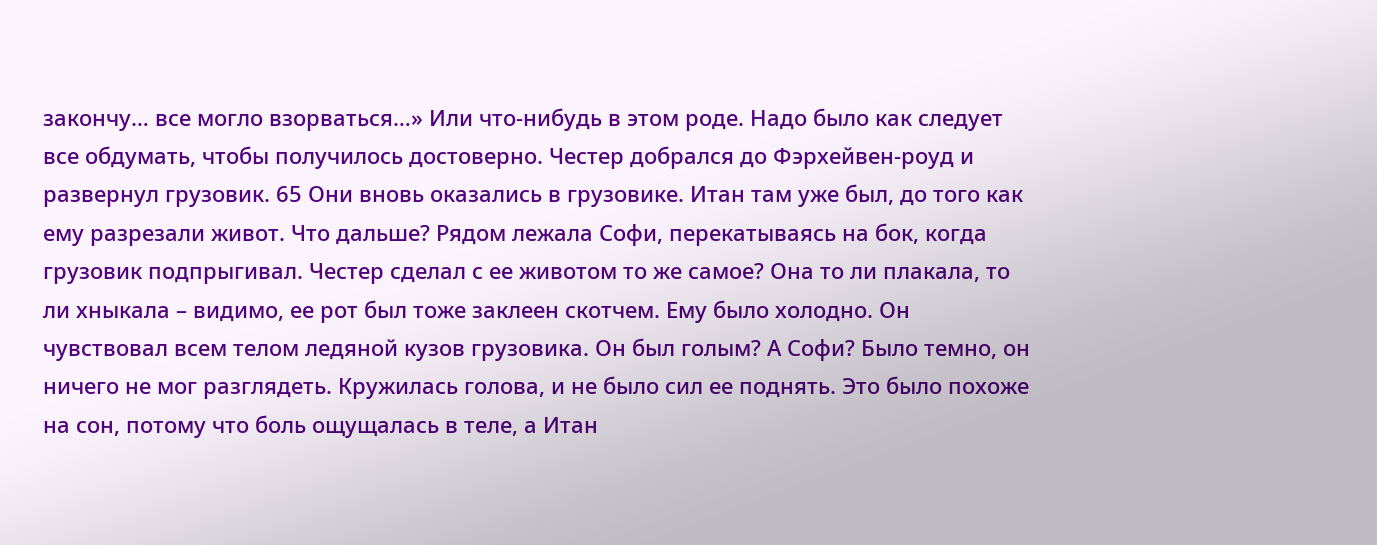закончу… все могло взорваться…» Или что-нибудь в этом роде. Надо было как следует все обдумать, чтобы получилось достоверно. Честер добрался до Фэрхейвен-роуд и развернул грузовик. 65 Они вновь оказались в грузовике. Итан там уже был, до того как ему разрезали живот. Что дальше? Рядом лежала Софи, перекатываясь на бок, когда грузовик подпрыгивал. Честер сделал с ее животом то же самое? Она то ли плакала, то ли хныкала – видимо, ее рот был тоже заклеен скотчем. Ему было холодно. Он чувствовал всем телом ледяной кузов грузовика. Он был голым? А Софи? Было темно, он ничего не мог разглядеть. Кружилась голова, и не было сил ее поднять. Это было похоже на сон, потому что боль ощущалась в теле, а Итан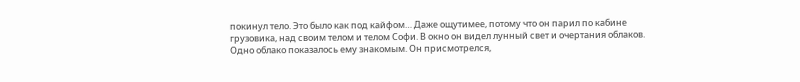покинул тело. Это было как под кайфом… Даже ощутимее, потому что он парил по кабине грузовика, над своим телом и телом Софи. В окно он видел лунный свет и очертания облаков. Одно облако показалось ему знакомым. Он присмотрелся,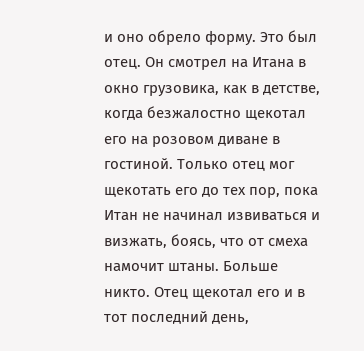и оно обрело форму. Это был отец. Он смотрел на Итана в окно грузовика, как в детстве, когда безжалостно щекотал его на розовом диване в гостиной. Только отец мог щекотать его до тех пор, пока Итан не начинал извиваться и визжать, боясь, что от смеха намочит штаны. Больше никто. Отец щекотал его и в тот последний день,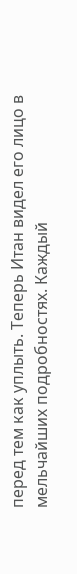перед тем как уплыть. Теперь Итан видел его лицо в мельчайших подробностях. Каждый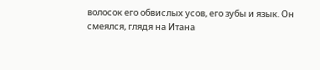волосок его обвислых усов, его зубы и язык. Он смеялся, глядя на Итана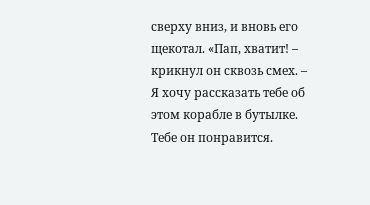сверху вниз, и вновь его щекотал. «Пап, хватит! – крикнул он сквозь смех. – Я хочу рассказать тебе об этом корабле в бутылке. Тебе он понравится.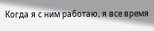Когда я с ним работаю, я все время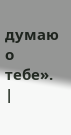думаю о тебе». |